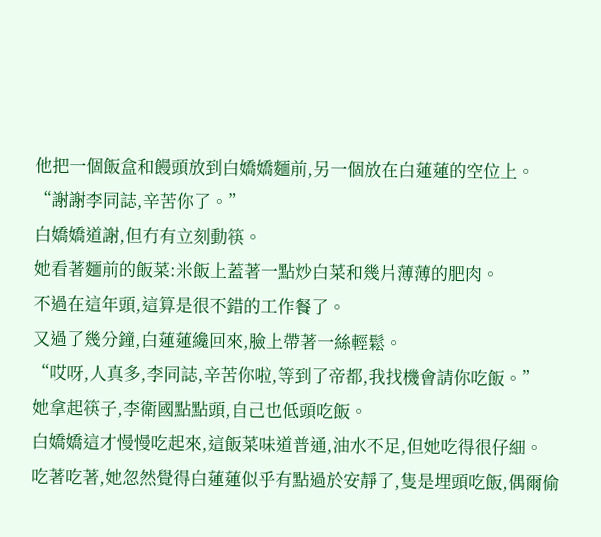他把一個飯盒和饅頭放到白嬌嬌麵前,另一個放在白蓮蓮的空位上。
“謝謝李同誌,辛苦你了。”
白嬌嬌道謝,但冇有立刻動筷。
她看著麵前的飯菜:米飯上蓋著一點炒白菜和幾片薄薄的肥肉。
不過在這年頭,這算是很不錯的工作餐了。
又過了幾分鐘,白蓮蓮纔回來,臉上帶著一絲輕鬆。
“哎呀,人真多,李同誌,辛苦你啦,等到了帝都,我找機會請你吃飯。”
她拿起筷子,李衛國點點頭,自己也低頭吃飯。
白嬌嬌這才慢慢吃起來,這飯菜味道普通,油水不足,但她吃得很仔細。
吃著吃著,她忽然覺得白蓮蓮似乎有點過於安靜了,隻是埋頭吃飯,偶爾偷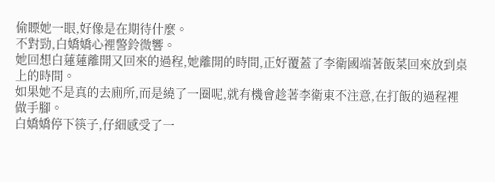偷瞟她一眼,好像是在期待什麼。
不對勁,白嬌嬌心裡警鈴微響。
她回想白蓮蓮離開又回來的過程,她離開的時間,正好覆蓋了李衛國端著飯菜回來放到桌上的時間。
如果她不是真的去廁所,而是繞了一圈呢,就有機會趁著李衛東不注意,在打飯的過程裡做手腳。
白嬌嬌停下筷子,仔細感受了一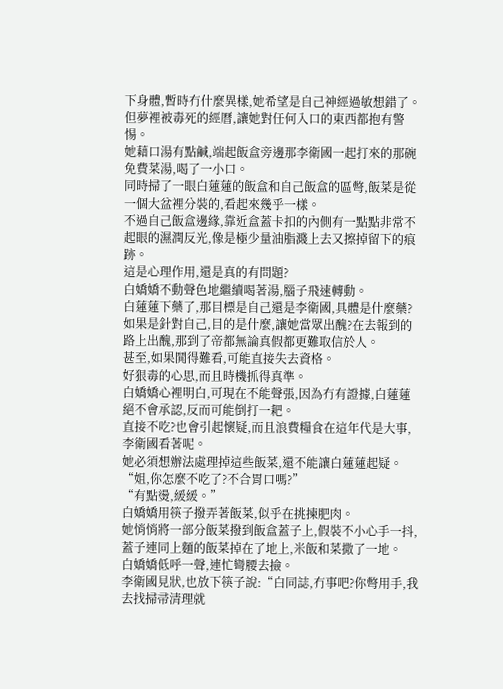下身體,暫時冇什麼異樣,她希望是自己神經過敏想錯了。
但夢裡被毒死的經曆,讓她對任何入口的東西都抱有警惕。
她藉口湯有點鹹,端起飯盒旁邊那李衛國一起打來的那碗免費菜湯,喝了一小口。
同時掃了一眼白蓮蓮的飯盒和自己飯盒的區彆,飯菜是從一個大盆裡分裝的,看起來幾乎一樣。
不過自己飯盒邊緣,靠近盒蓋卡扣的內側有一點點非常不起眼的濕潤反光,像是極少量油脂濺上去又擦掉留下的痕跡。
這是心理作用,還是真的有問題?
白嬌嬌不動聲色地繼續喝著湯,腦子飛速轉動。
白蓮蓮下藥了,那目標是自己還是李衛國,具體是什麼藥?
如果是針對自己,目的是什麼,讓她當眾出醜?在去報到的路上出醜,那到了帝都無論真假都更難取信於人。
甚至,如果鬨得難看,可能直接失去資格。
好狠毒的心思,而且時機抓得真準。
白嬌嬌心裡明白,可現在不能聲張,因為冇有證據,白蓮蓮絕不會承認,反而可能倒打一耙。
直接不吃?也會引起懷疑,而且浪費糧食在這年代是大事,李衛國看著呢。
她必須想辦法處理掉這些飯菜,還不能讓白蓮蓮起疑。
“姐,你怎麼不吃了?不合胃口嗎?”
“有點燙,緩緩。”
白嬌嬌用筷子撥弄著飯菜,似乎在挑揀肥肉。
她悄悄將一部分飯菜撥到飯盒蓋子上,假裝不小心手一抖,蓋子連同上麵的飯菜掉在了地上,米飯和菜撒了一地。
白嬌嬌低呼一聲,連忙彎腰去撿。
李衛國見狀,也放下筷子說:“白同誌,冇事吧?你彆用手,我去找掃帚清理就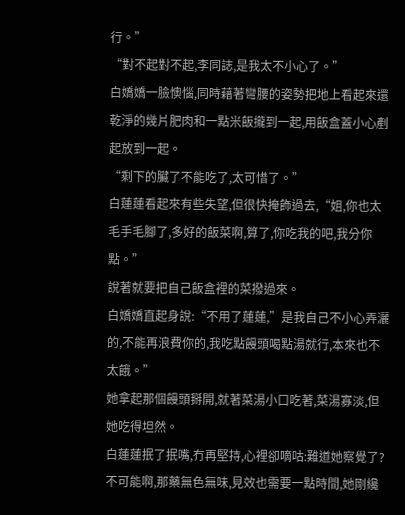行。”
“對不起對不起,李同誌,是我太不小心了。”
白嬌嬌一臉懊惱,同時藉著彎腰的姿勢把地上看起來還乾淨的幾片肥肉和一點米飯攏到一起,用飯盒蓋小心剷起放到一起。
“剩下的臟了不能吃了,太可惜了。”
白蓮蓮看起來有些失望,但很快掩飾過去,“姐,你也太毛手毛腳了,多好的飯菜啊,算了,你吃我的吧,我分你點。”
說著就要把自己飯盒裡的菜撥過來。
白嬌嬌直起身說:“不用了蓮蓮,”是我自己不小心弄灑的,不能再浪費你的,我吃點饅頭喝點湯就行,本來也不太餓。”
她拿起那個饅頭掰開,就著菜湯小口吃著,菜湯寡淡,但她吃得坦然。
白蓮蓮抿了抿嘴,冇再堅持,心裡卻嘀咕:難道她察覺了?不可能啊,那藥無色無味,見效也需要一點時間,她剛纔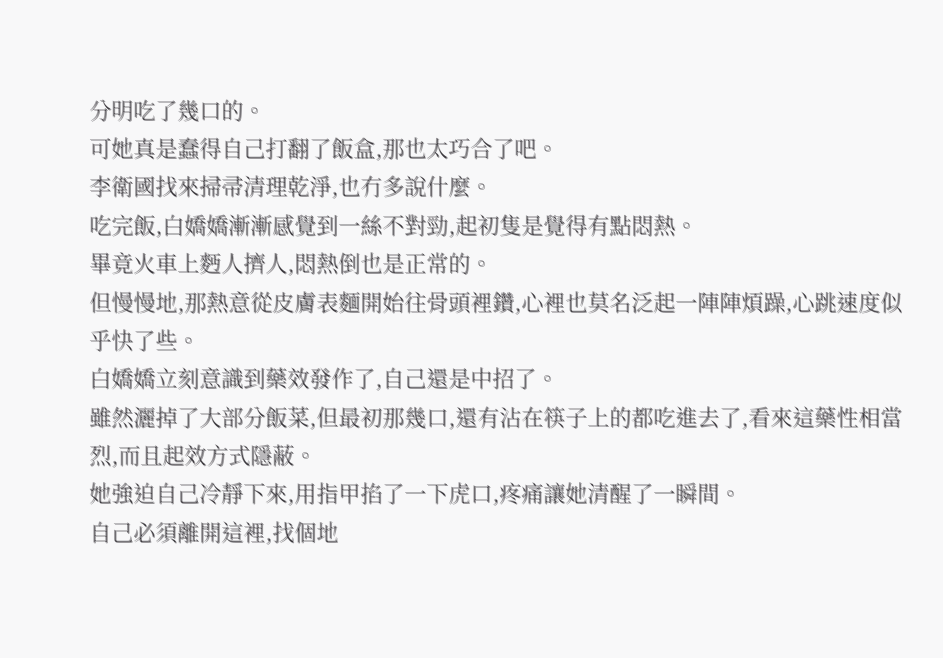分明吃了幾口的。
可她真是蠢得自己打翻了飯盒,那也太巧合了吧。
李衛國找來掃帚清理乾淨,也冇多說什麼。
吃完飯,白嬌嬌漸漸感覺到一絲不對勁,起初隻是覺得有點悶熱。
畢竟火車上麪人擠人,悶熱倒也是正常的。
但慢慢地,那熱意從皮膚表麵開始往骨頭裡鑽,心裡也莫名泛起一陣陣煩躁,心跳速度似乎快了些。
白嬌嬌立刻意識到藥效發作了,自己還是中招了。
雖然灑掉了大部分飯菜,但最初那幾口,還有沾在筷子上的都吃進去了,看來這藥性相當烈,而且起效方式隱蔽。
她強迫自己冷靜下來,用指甲掐了一下虎口,疼痛讓她清醒了一瞬間。
自己必須離開這裡,找個地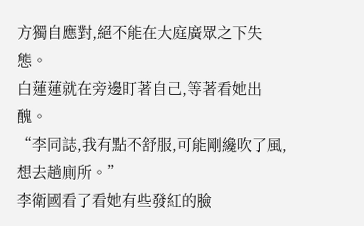方獨自應對,絕不能在大庭廣眾之下失態。
白蓮蓮就在旁邊盯著自己,等著看她出醜。
“李同誌,我有點不舒服,可能剛纔吹了風,想去趟廁所。”
李衛國看了看她有些發紅的臉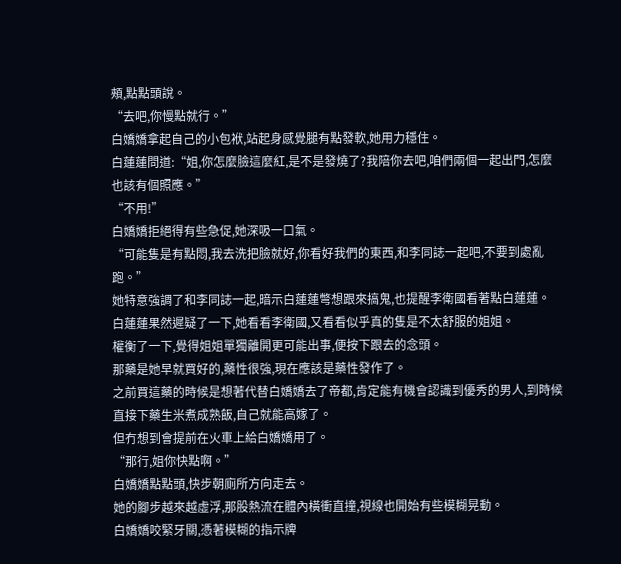頰,點點頭說。
“去吧,你慢點就行。”
白嬌嬌拿起自己的小包袱,站起身感覺腿有點發軟,她用力穩住。
白蓮蓮問道:“姐,你怎麼臉這麼紅,是不是發燒了?我陪你去吧,咱們兩個一起出門,怎麼也該有個照應。”
“不用!”
白嬌嬌拒絕得有些急促,她深吸一口氣。
“可能隻是有點悶,我去洗把臉就好,你看好我們的東西,和李同誌一起吧,不要到處亂跑。”
她特意強調了和李同誌一起,暗示白蓮蓮彆想跟來搞鬼,也提醒李衛國看著點白蓮蓮。
白蓮蓮果然遲疑了一下,她看看李衛國,又看看似乎真的隻是不太舒服的姐姐。
權衡了一下,覺得姐姐單獨離開更可能出事,便按下跟去的念頭。
那藥是她早就買好的,藥性很強,現在應該是藥性發作了。
之前買這藥的時候是想著代替白嬌嬌去了帝都,肯定能有機會認識到優秀的男人,到時候直接下藥生米煮成熟飯,自己就能高嫁了。
但冇想到會提前在火車上給白嬌嬌用了。
“那行,姐你快點啊。”
白嬌嬌點點頭,快步朝廁所方向走去。
她的腳步越來越虛浮,那股熱流在體內橫衝直撞,視線也開始有些模糊晃動。
白嬌嬌咬緊牙關,憑著模糊的指示牌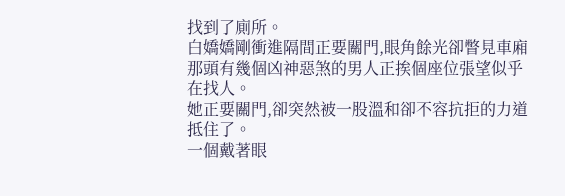找到了廁所。
白嬌嬌剛衝進隔間正要關門,眼角餘光卻瞥見車廂那頭有幾個凶神惡煞的男人正挨個座位張望似乎在找人。
她正要關門,卻突然被一股溫和卻不容抗拒的力道抵住了。
一個戴著眼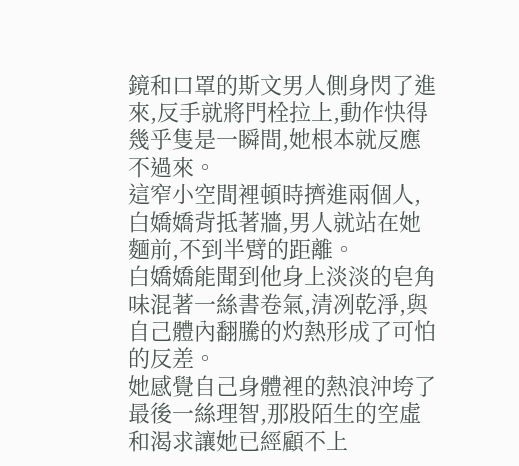鏡和口罩的斯文男人側身閃了進來,反手就將門栓拉上,動作快得幾乎隻是一瞬間,她根本就反應不過來。
這窄小空間裡頓時擠進兩個人,白嬌嬌背抵著牆,男人就站在她麵前,不到半臂的距離。
白嬌嬌能聞到他身上淡淡的皂角味混著一絲書卷氣,清冽乾淨,與自己體內翻騰的灼熱形成了可怕的反差。
她感覺自己身體裡的熱浪沖垮了最後一絲理智,那股陌生的空虛和渴求讓她已經顧不上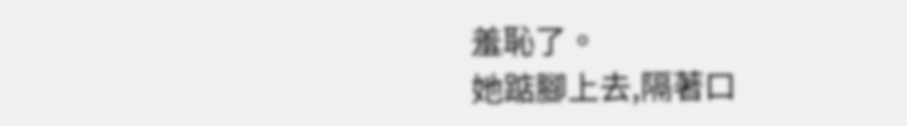羞恥了。
她踮腳上去,隔著口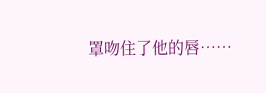罩吻住了他的唇……